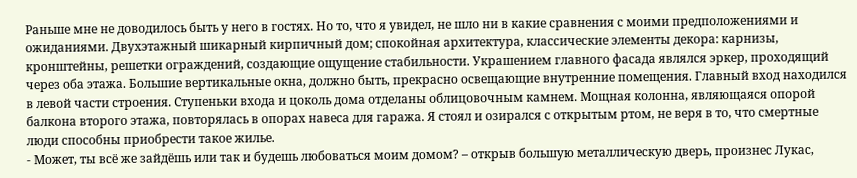Раньше мне не доводилось быть у него в гостях. Но то, что я увидел, не шло ни в какие сравнения с моими предположениями и ожиданиями. Двухэтажный шикарный кирпичный дом; спокойная архитектура, классические элементы декора: карнизы, кронштейны, решетки ограждений, создающие ощущение стабильности. Украшением главного фасада являлся эркер, проходящий через оба этажа. Большие вертикальные окна, должно быть, прекрасно освещающие внутренние помещения. Главный вход находился в левой части строения. Ступеньки входа и цоколь дома отделаны облицовочным камнем. Мощная колонна, являющаяся опорой балкона второго этажа, повторялась в опорах навеса для гаража. Я стоял и озирался с открытым ртом, не веря в то, что смертные люди способны приобрести такое жилье.
- Может, ты всё же зайдёшь или так и будешь любоваться моим домом? – открыв большую металлическую дверь, произнес Лукас,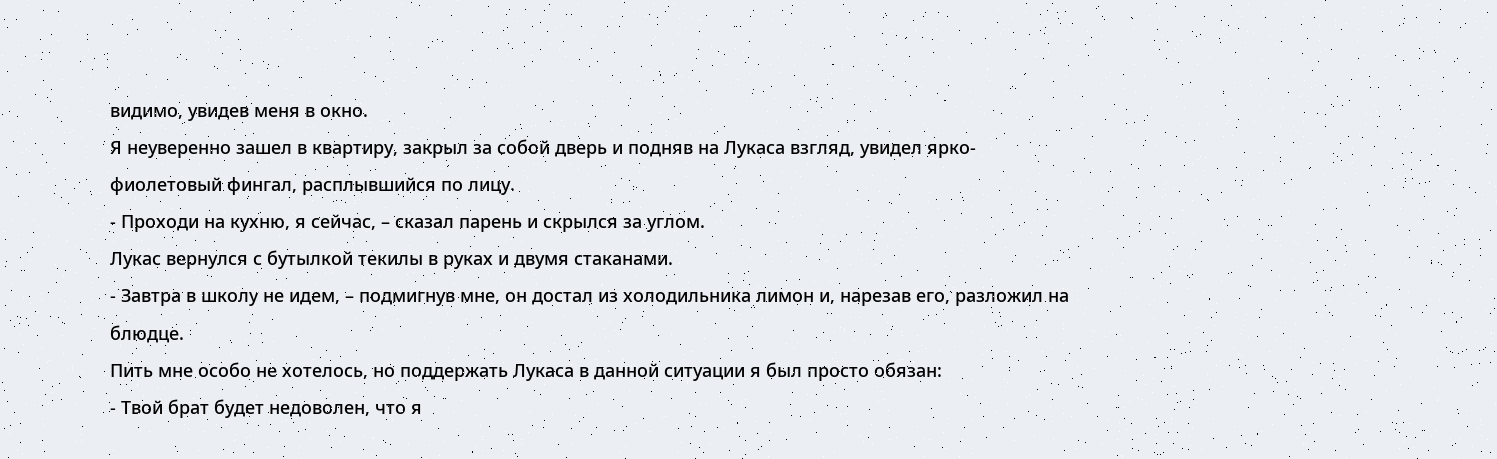видимо, увидев меня в окно.
Я неуверенно зашел в квартиру, закрыл за собой дверь и подняв на Лукаса взгляд, увидел ярко-фиолетовый фингал, расплывшийся по лицу.
- Проходи на кухню, я сейчас, – сказал парень и скрылся за углом.
Лукас вернулся с бутылкой текилы в руках и двумя стаканами.
- Завтра в школу не идем, – подмигнув мне, он достал из холодильника лимон и, нарезав его, разложил на блюдце.
Пить мне особо не хотелось, но поддержать Лукаса в данной ситуации я был просто обязан:
- Твой брат будет недоволен, что я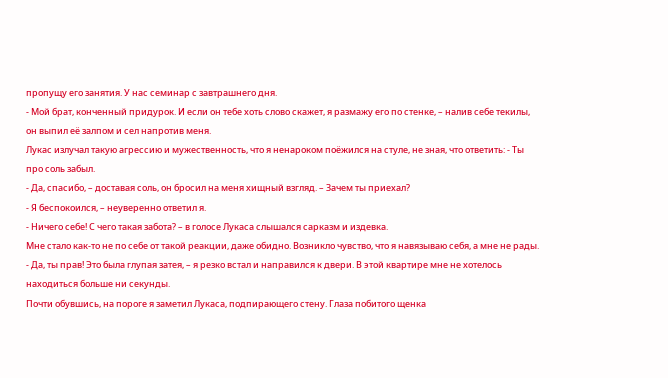пропущу его занятия. У нас семинар с завтрашнего дня.
- Мой брат, конченный придурок. И если он тебе хоть слово скажет, я размажу его по стенке, – налив себе текилы, он выпил её залпом и сел напротив меня.
Лукас излучал такую агрессию и мужественность, что я ненароком поёжился на стуле, не зная, что ответить: - Ты про соль забыл.
- Да, спасибо, – доставая соль, он бросил на меня хищный взгляд. – Зачем ты приехал?
- Я беспокоился, – неуверенно ответил я.
- Ничего себе! С чего такая забота? – в голосе Лукаса слышался сарказм и издевка.
Мне стало как-то не по себе от такой реакции, даже обидно. Возникло чувство, что я навязываю себя, а мне не рады.
- Да, ты прав! Это была глупая затея, – я резко встал и направился к двери. В этой квартире мне не хотелось находиться больше ни секунды.
Почти обувшись, на пороге я заметил Лукаса, подпирающего стену. Глаза побитого щенка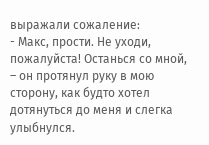выражали сожаление:
- Макс, прости. Не уходи, пожалуйста! Останься со мной, – он протянул руку в мою сторону, как будто хотел дотянуться до меня и слегка улыбнулся.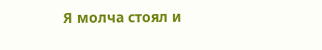Я молча стоял и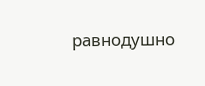равнодушно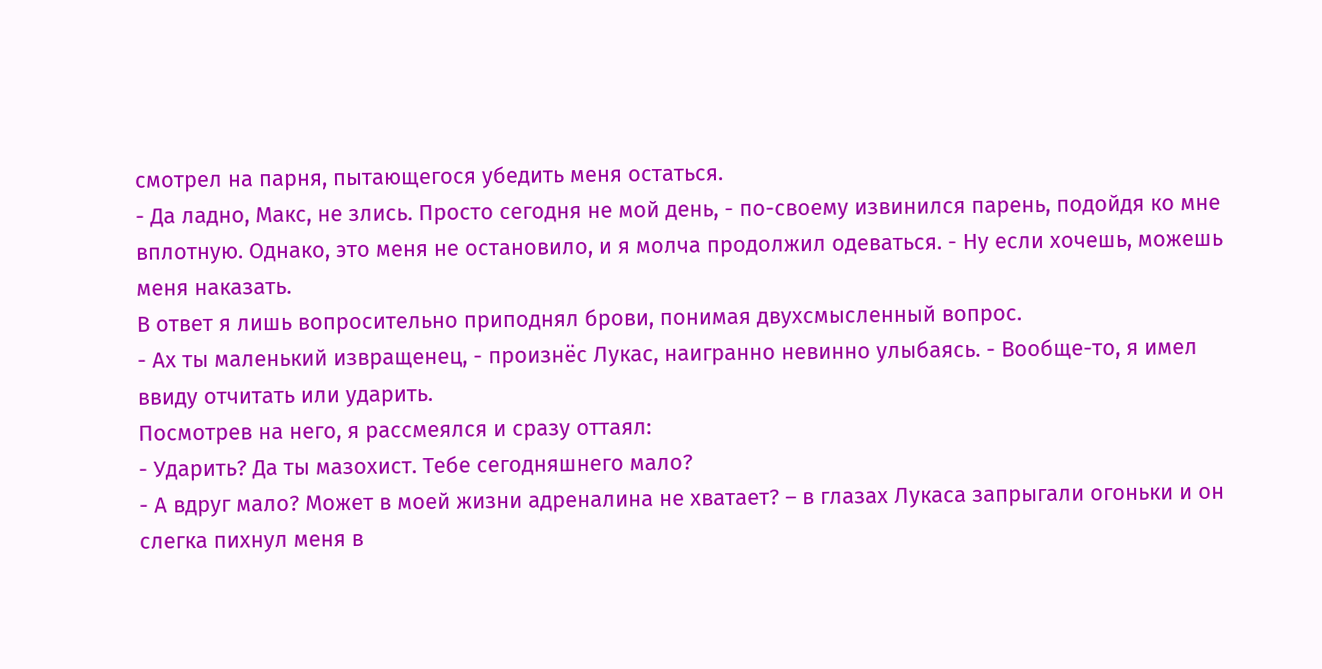смотрел на парня, пытающегося убедить меня остаться.
- Да ладно, Макс, не злись. Просто сегодня не мой день, - по-своему извинился парень, подойдя ко мне вплотную. Однако, это меня не остановило, и я молча продолжил одеваться. - Ну если хочешь, можешь меня наказать.
В ответ я лишь вопросительно приподнял брови, понимая двухсмысленный вопрос.
- Ах ты маленький извращенец, - произнёс Лукас, наигранно невинно улыбаясь. - Вообще-то, я имел ввиду отчитать или ударить.
Посмотрев на него, я рассмеялся и сразу оттаял:
- Ударить? Да ты мазохист. Тебе сегодняшнего мало?
- А вдруг мало? Может в моей жизни адреналина не хватает? – в глазах Лукаса запрыгали огоньки и он слегка пихнул меня в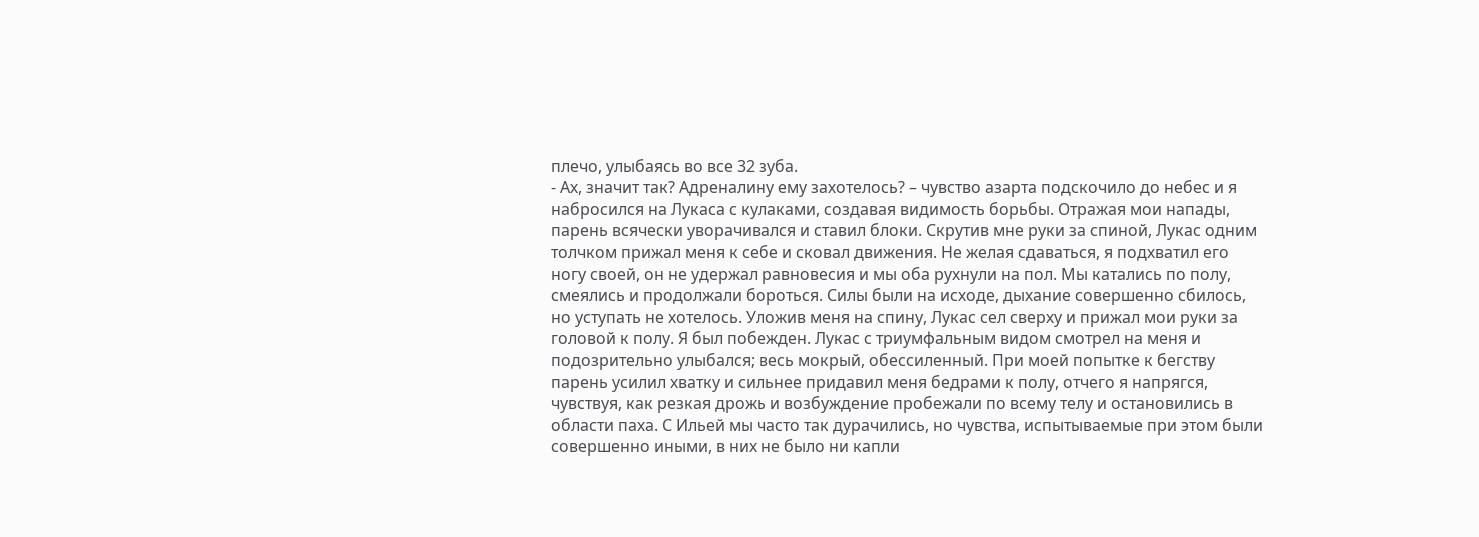плечо, улыбаясь во все 32 зуба.
- Ах, значит так? Адреналину ему захотелось? – чувство азарта подскочило до небес и я набросился на Лукаса с кулаками, создавая видимость борьбы. Отражая мои напады, парень всячески уворачивался и ставил блоки. Скрутив мне руки за спиной, Лукас одним толчком прижал меня к себе и сковал движения. Не желая сдаваться, я подхватил его ногу своей, он не удержал равновесия и мы оба рухнули на пол. Мы катались по полу, смеялись и продолжали бороться. Силы были на исходе, дыхание совершенно сбилось, но уступать не хотелось. Уложив меня на спину, Лукас сел сверху и прижал мои руки за головой к полу. Я был побежден. Лукас с триумфальным видом смотрел на меня и подозрительно улыбался; весь мокрый, обессиленный. При моей попытке к бегству парень усилил хватку и сильнее придавил меня бедрами к полу, отчего я напрягся, чувствуя, как резкая дрожь и возбуждение пробежали по всему телу и остановились в области паха. С Ильей мы часто так дурачились, но чувства, испытываемые при этом были совершенно иными, в них не было ни капли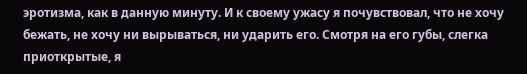эротизма, как в данную минуту. И к своему ужасу я почувствовал, что не хочу бежать, не хочу ни вырываться, ни ударить его. Смотря на его губы, слегка приоткрытые, я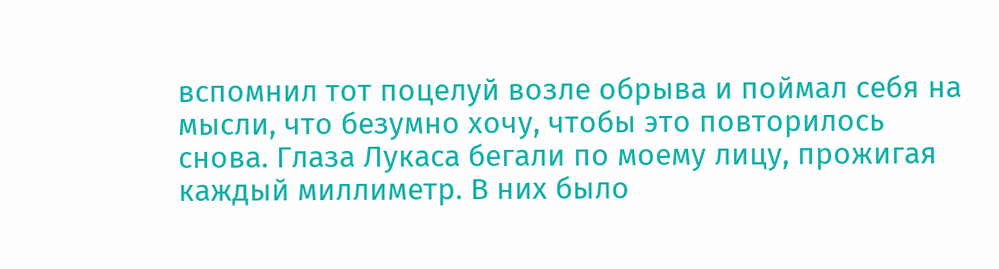вспомнил тот поцелуй возле обрыва и поймал себя на мысли, что безумно хочу, чтобы это повторилось снова. Глаза Лукаса бегали по моему лицу, прожигая каждый миллиметр. В них было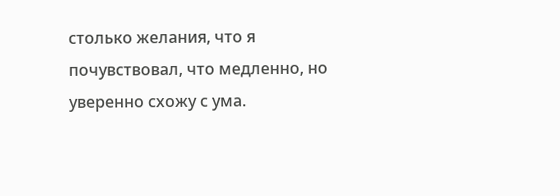столько желания, что я почувствовал, что медленно, но уверенно схожу с ума.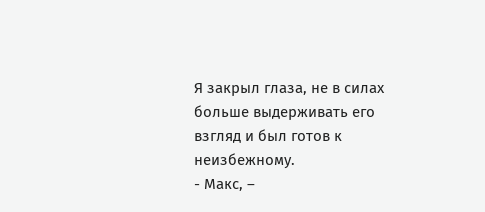Я закрыл глаза, не в силах больше выдерживать его взгляд и был готов к неизбежному.
- Макс, –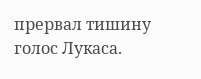прервал тишину голос Лукаса.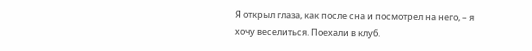Я открыл глаза, как после сна и посмотрел на него, – я хочу веселиться. Поехали в клуб.